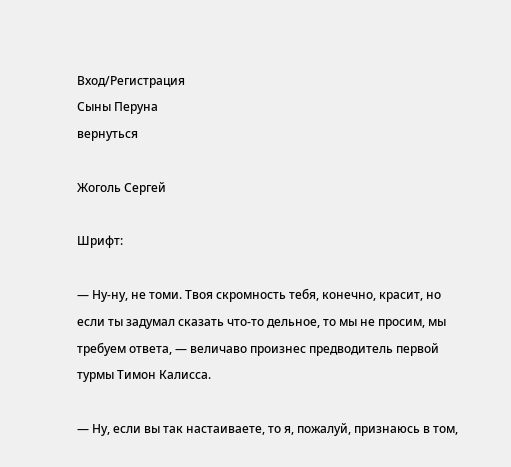Вход/Регистрация
Сыны Перуна
вернуться

Жоголь Сергей

Шрифт:

— Ну-ну, не томи. Твоя скромность тебя, конечно, красит, но если ты задумал сказать что-то дельное, то мы не просим, мы требуем ответа, — величаво произнес предводитель первой турмы Тимон Калисса.

— Ну, если вы так настаиваете, то я, пожалуй, признаюсь в том,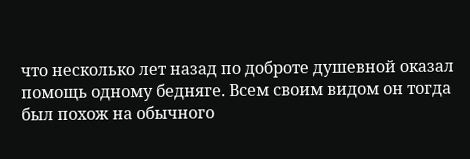что несколько лет назад по доброте душевной оказал помощь одному бедняге. Всем своим видом он тогда был похож на обычного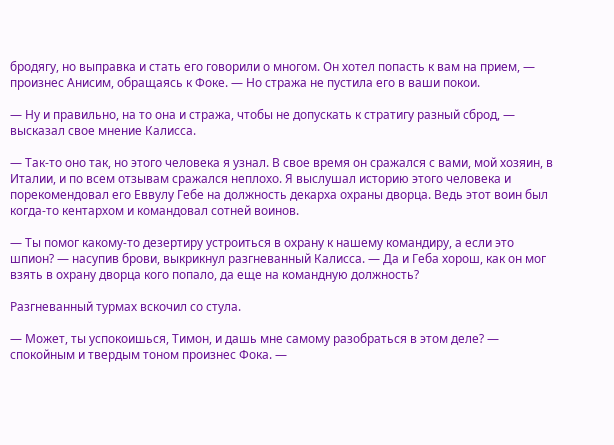бродягу, но выправка и стать его говорили о многом. Он хотел попасть к вам на прием, — произнес Анисим, обращаясь к Фоке. — Но стража не пустила его в ваши покои.

— Ну и правильно, на то она и стража, чтобы не допускать к стратигу разный сброд, — высказал свое мнение Калисса.

— Так-то оно так, но этого человека я узнал. В свое время он сражался с вами, мой хозяин, в Италии, и по всем отзывам сражался неплохо. Я выслушал историю этого человека и порекомендовал его Еввулу Гебе на должность декарха охраны дворца. Ведь этот воин был когда-то кентархом и командовал сотней воинов.

— Ты помог какому-то дезертиру устроиться в охрану к нашему командиру, а если это шпион? — насупив брови, выкрикнул разгневанный Калисса. — Да и Геба хорош, как он мог взять в охрану дворца кого попало, да еще на командную должность?

Разгневанный турмах вскочил со стула.

— Может, ты успокоишься, Тимон, и дашь мне самому разобраться в этом деле? — спокойным и твердым тоном произнес Фока. —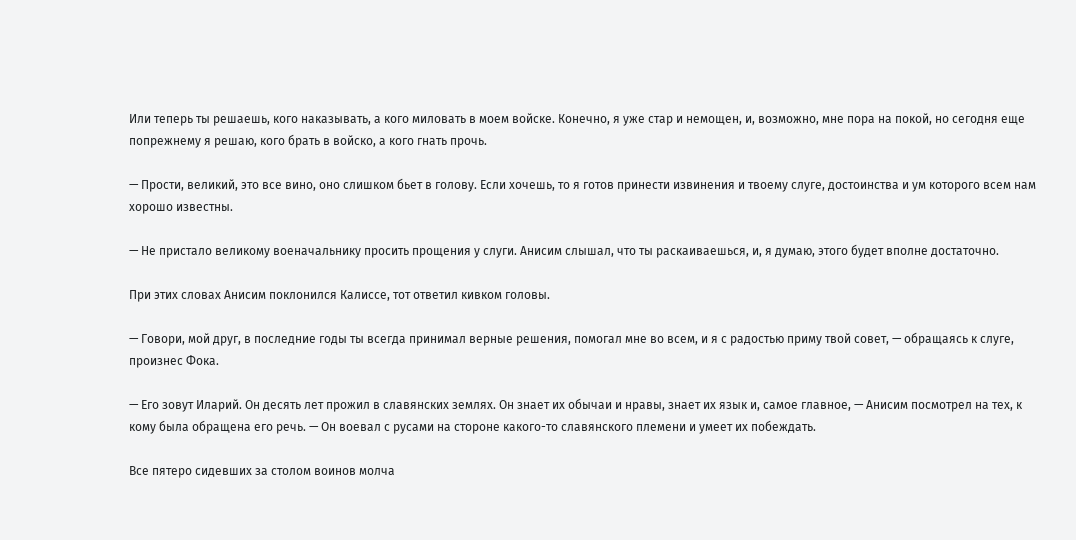Или теперь ты решаешь, кого наказывать, а кого миловать в моем войске. Конечно, я уже стар и немощен, и, возможно, мне пора на покой, но сегодня еще попрежнему я решаю, кого брать в войско, а кого гнать прочь.

— Прости, великий, это все вино, оно слишком бьет в голову. Если хочешь, то я готов принести извинения и твоему слуге, достоинства и ум которого всем нам хорошо известны.

— Не пристало великому военачальнику просить прощения у слуги. Анисим слышал, что ты раскаиваешься, и, я думаю, этого будет вполне достаточно.

При этих словах Анисим поклонился Калиссе, тот ответил кивком головы.

— Говори, мой друг, в последние годы ты всегда принимал верные решения, помогал мне во всем, и я с радостью приму твой совет, — обращаясь к слуге, произнес Фока.

— Его зовут Иларий. Он десять лет прожил в славянских землях. Он знает их обычаи и нравы, знает их язык и, самое главное, — Анисим посмотрел на тех, к кому была обращена его речь. — Он воевал с русами на стороне какого-то славянского племени и умеет их побеждать.

Все пятеро сидевших за столом воинов молча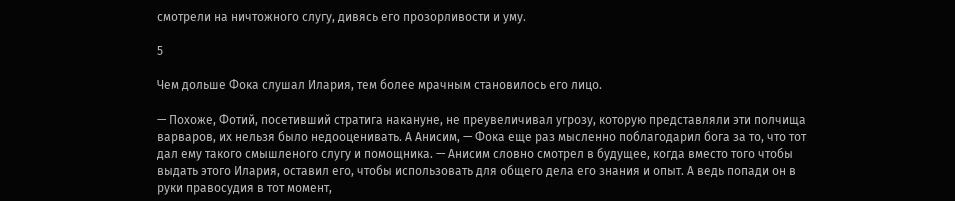смотрели на ничтожного слугу, дивясь его прозорливости и уму.

5

Чем дольше Фока слушал Илария, тем более мрачным становилось его лицо.

— Похоже, Фотий, посетивший стратига накануне, не преувеличивал угрозу, которую представляли эти полчища варваров, их нельзя было недооценивать. А Анисим, — Фока еще раз мысленно поблагодарил бога за то, что тот дал ему такого смышленого слугу и помощника. — Анисим словно смотрел в будущее, когда вместо того чтобы выдать этого Илария, оставил его, чтобы использовать для общего дела его знания и опыт. А ведь попади он в руки правосудия в тот момент,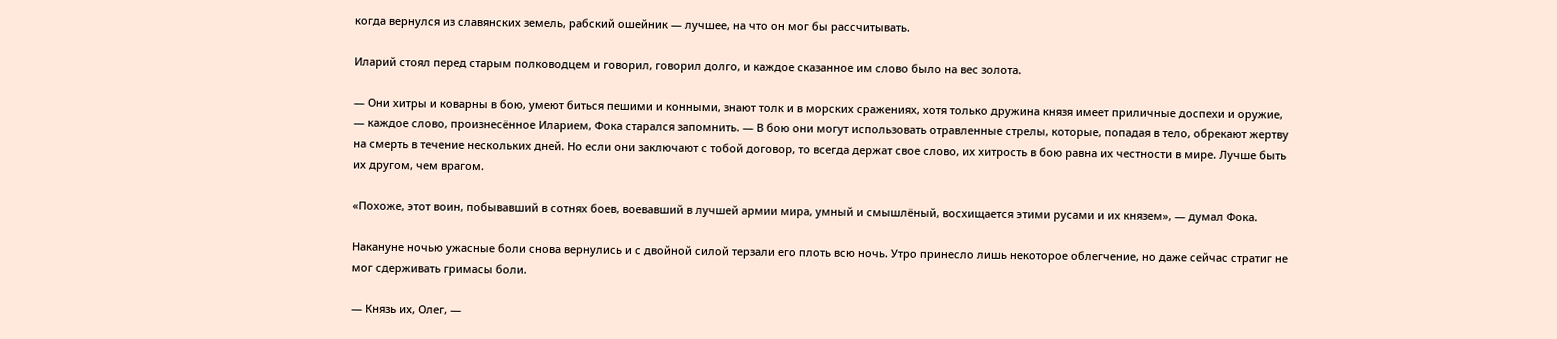когда вернулся из славянских земель, рабский ошейник — лучшее, на что он мог бы рассчитывать.

Иларий стоял перед старым полководцем и говорил, говорил долго, и каждое сказанное им слово было на вес золота.

— Они хитры и коварны в бою, умеют биться пешими и конными, знают толк и в морских сражениях, хотя только дружина князя имеет приличные доспехи и оружие, — каждое слово, произнесённое Иларием, Фока старался запомнить. — В бою они могут использовать отравленные стрелы, которые, попадая в тело, обрекают жертву на смерть в течение нескольких дней. Но если они заключают с тобой договор, то всегда держат свое слово, их хитрость в бою равна их честности в мире. Лучше быть их другом, чем врагом.

«Похоже, этот воин, побывавший в сотнях боев, воевавший в лучшей армии мира, умный и смышлёный, восхищается этими русами и их князем», — думал Фока.

Накануне ночью ужасные боли снова вернулись и с двойной силой терзали его плоть всю ночь. Утро принесло лишь некоторое облегчение, но даже сейчас стратиг не мог сдерживать гримасы боли.

— Князь их, Олег, —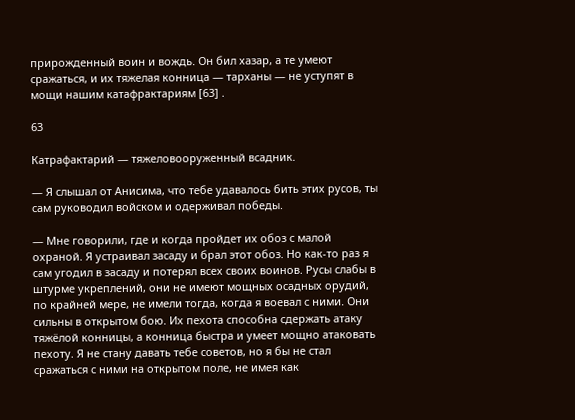прирожденный воин и вождь. Он бил хазар, а те умеют сражаться, и их тяжелая конница — тарханы — не уступят в мощи нашим катафрактариям [63] .

63

Катрафактарий — тяжеловооруженный всадник.

— Я слышал от Анисима, что тебе удавалось бить этих русов, ты сам руководил войском и одерживал победы.

— Мне говорили, где и когда пройдет их обоз с малой охраной. Я устраивал засаду и брал этот обоз. Но как-то раз я сам угодил в засаду и потерял всех своих воинов. Русы слабы в штурме укреплений, они не имеют мощных осадных орудий, по крайней мере, не имели тогда, когда я воевал с ними. Они сильны в открытом бою. Их пехота способна сдержать атаку тяжёлой конницы, а конница быстра и умеет мощно атаковать пехоту. Я не стану давать тебе советов, но я бы не стал сражаться с ними на открытом поле, не имея как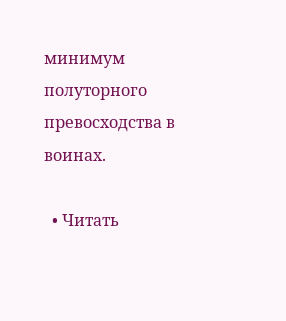минимум полуторного превосходства в воинах.

  • Читать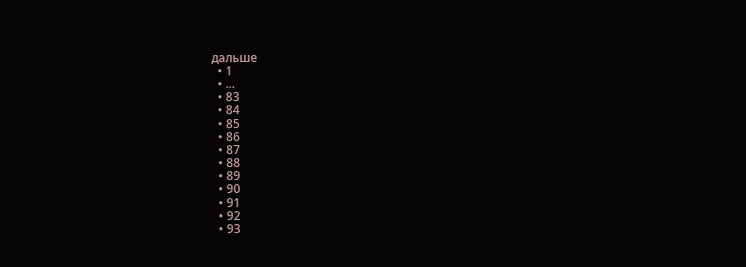дальше
  • 1
  • ...
  • 83
  • 84
  • 85
  • 86
  • 87
  • 88
  • 89
  • 90
  • 91
  • 92
  • 93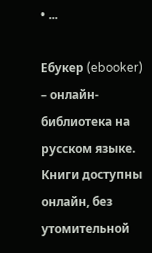• ...

Ебукер (ebooker) – онлайн-библиотека на русском языке. Книги доступны онлайн, без утомительной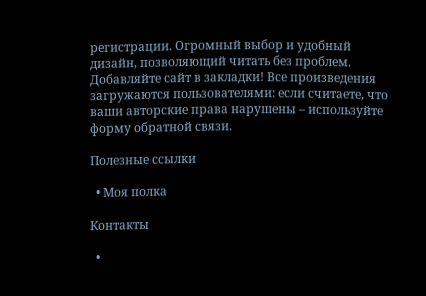регистрации. Огромный выбор и удобный дизайн, позволяющий читать без проблем. Добавляйте сайт в закладки! Все произведения загружаются пользователями: если считаете, что ваши авторские права нарушены – используйте форму обратной связи.

Полезные ссылки

  • Моя полка

Контакты

  •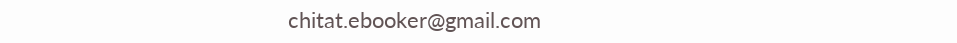chitat.ebooker@gmail.com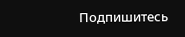Подпишитесь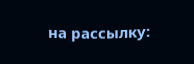на рассылку: